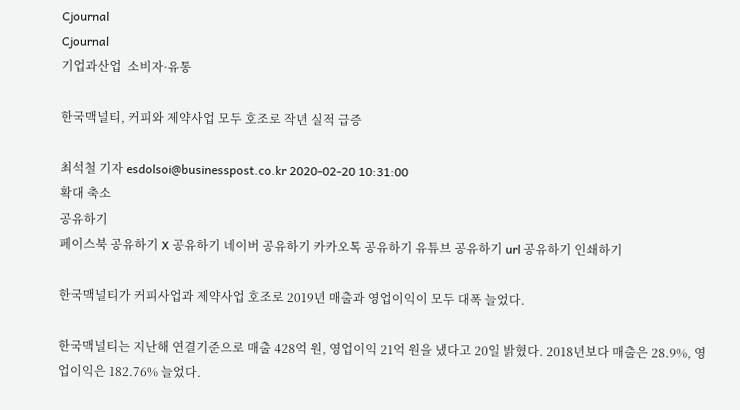Cjournal
Cjournal
기업과산업  소비자·유통

한국맥널티, 커피와 제약사업 모두 호조로 작년 실적 급증

최석철 기자 esdolsoi@businesspost.co.kr 2020-02-20 10:31:00
확대 축소
공유하기
페이스북 공유하기 X 공유하기 네이버 공유하기 카카오톡 공유하기 유튜브 공유하기 url 공유하기 인쇄하기

한국맥널티가 커피사업과 제약사업 호조로 2019년 매출과 영업이익이 모두 대폭 늘었다.

한국맥널티는 지난해 연결기준으로 매출 428억 원, 영업이익 21억 원을 냈다고 20일 밝혔다. 2018년보다 매출은 28.9%, 영업이익은 182.76% 늘었다.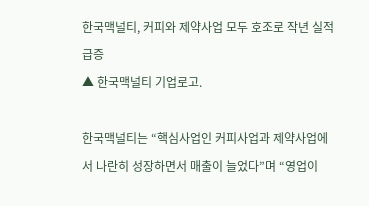한국맥널티, 커피와 제약사업 모두 호조로 작년 실적 급증
▲ 한국맥널티 기업로고.

한국맥널티는 “핵심사업인 커피사업과 제약사업에서 나란히 성장하면서 매출이 늘었다”며 “영업이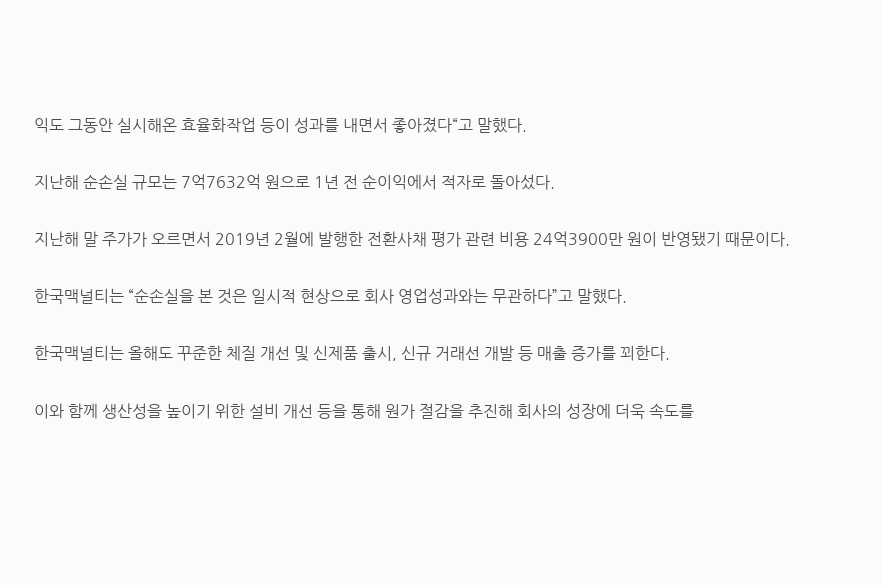익도 그동안 실시해온 효율화작업 등이 성과를 내면서 좋아졌다“고 말했다.

지난해 순손실 규모는 7억7632억 원으로 1년 전 순이익에서 적자로 돌아섰다.

지난해 말 주가가 오르면서 2019년 2월에 발행한 전환사채 평가 관련 비용 24억3900만 원이 반영됐기 때문이다.

한국맥널티는 “순손실을 본 것은 일시적 현상으로 회사 영업성과와는 무관하다”고 말했다.

한국맥널티는 올해도 꾸준한 체질 개선 및 신제품 출시, 신규 거래선 개발 등 매출 증가를 꾀한다.

이와 함께 생산성을 높이기 위한 설비 개선 등을 통해 원가 절감을 추진해 회사의 성장에 더욱 속도를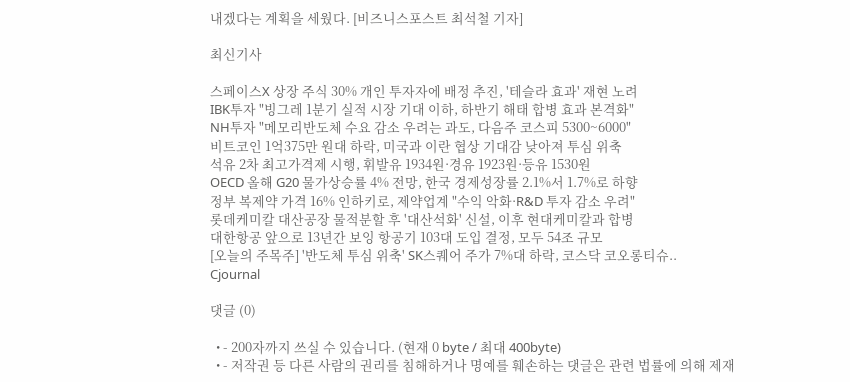내겠다는 계획을 세웠다. [비즈니스포스트 최석철 기자]

최신기사

스페이스X 상장 주식 30% 개인 투자자에 배정 추진, '테슬라 효과' 재현 노려
IBK투자 "빙그레 1분기 실적 시장 기대 이하, 하반기 해태 합병 효과 본격화"
NH투자 "메모리반도체 수요 감소 우려는 과도, 다음주 코스피 5300~6000"
비트코인 1억375만 원대 하락, 미국과 이란 협상 기대감 낮아져 투심 위축
석유 2차 최고가격제 시행, 휘발유 1934원·경유 1923원·등유 1530원
OECD 올해 G20 물가상승률 4% 전망, 한국 경제성장률 2.1%서 1.7%로 하향
정부 복제약 가격 16% 인하키로, 제약업계 "수익 악화·R&D 투자 감소 우려"
롯데케미칼 대산공장 물적분할 후 '대산석화' 신설, 이후 현대케미칼과 합병
대한항공 앞으로 13년간 보잉 항공기 103대 도입 결정, 모두 54조 규모
[오늘의 주목주] '반도체 투심 위축' SK스퀘어 주가 7%대 하락, 코스닥 코오롱티슈..
Cjournal

댓글 (0)

  • - 200자까지 쓰실 수 있습니다. (현재 0 byte / 최대 400byte)
  • - 저작권 등 다른 사람의 권리를 침해하거나 명예를 훼손하는 댓글은 관련 법률에 의해 제재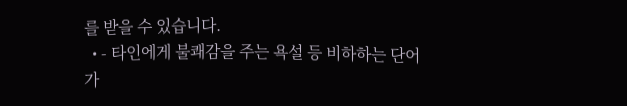를 받을 수 있습니다.
  • - 타인에게 불쾌감을 주는 욕설 등 비하하는 단어가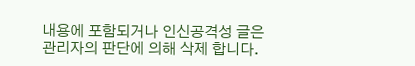내용에 포함되거나 인신공격성 글은 관리자의 판단에 의해 삭제 합니다.